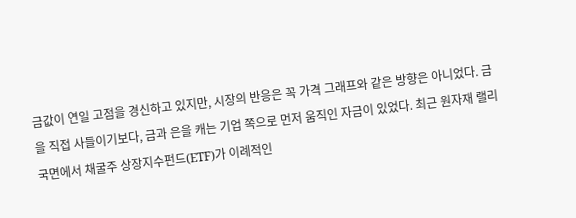금값이 연일 고점을 경신하고 있지만, 시장의 반응은 꼭 가격 그래프와 같은 방향은 아니었다. 금을 직접 사들이기보다, 금과 은을 캐는 기업 쪽으로 먼저 움직인 자금이 있었다. 최근 원자재 랠리 국면에서 채굴주 상장지수펀드(ETF)가 이례적인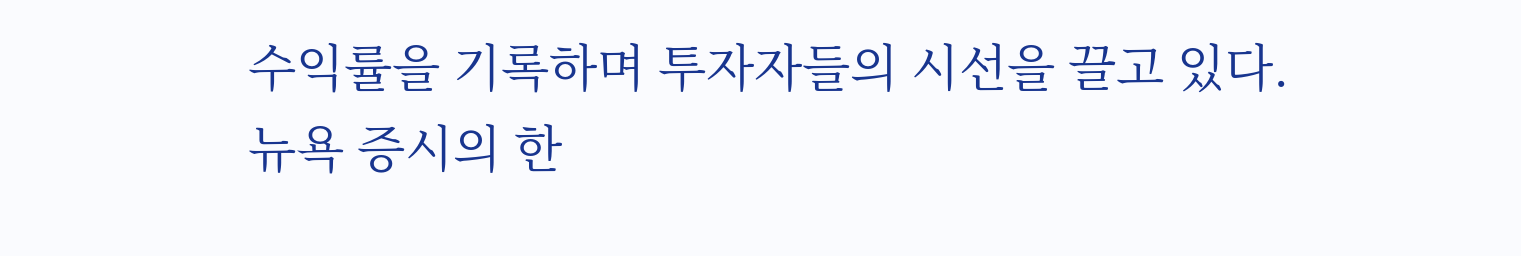수익률을 기록하며 투자자들의 시선을 끌고 있다. 뉴욕 증시의 한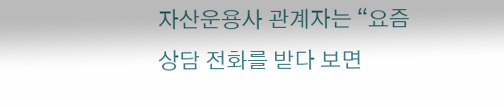자산운용사 관계자는 “요즘 상담 전화를 받다 보면